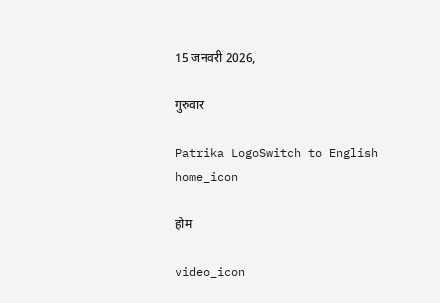15 जनवरी 2026,

गुरुवार

Patrika LogoSwitch to English
home_icon

होम

video_icon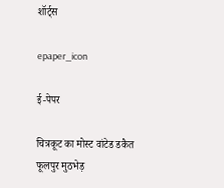शॉर्ट्स

epaper_icon

ई-पेपर

चित्रकूट का मोस्ट वांटेड डकैत फूलपुर मुठभेड़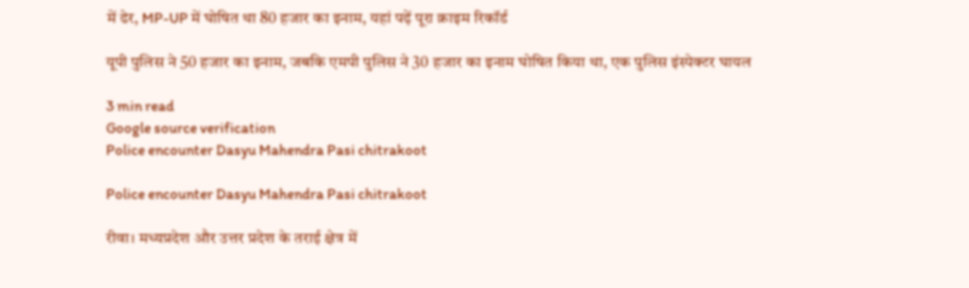में ढेर, MP-UP में घोषित था 80 हजार का इनाम, यहां पढ़ें पूरा क्राइम रिकॉर्ड

यूपी पुलिस ने 50 हजार का इनाम, जबकि एमपी पुलिस ने 30 हजार का इनाम घोषित किया था, एक पुलिस इंस्पेक्टर घायल

3 min read
Google source verification
Police encounter Dasyu Mahendra Pasi chitrakoot

Police encounter Dasyu Mahendra Pasi chitrakoot

रीवा। मध्यप्रदेश और उत्तर प्रदेश के तराई क्षेत्र में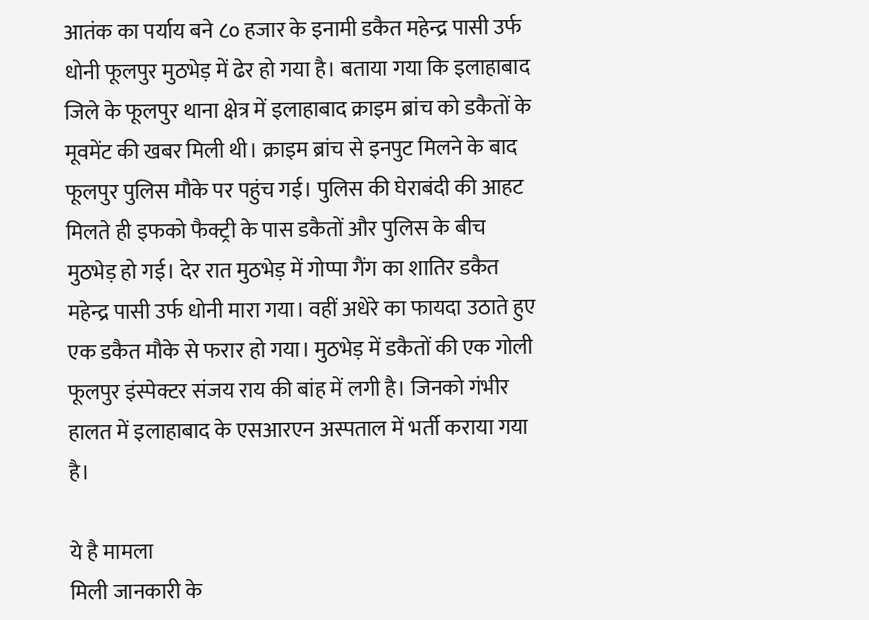आतंक का पर्याय बने ८० हजार के इनामी डकैत महेन्द्र पासी उर्फ धोनी फूलपुर मुठभेड़ में ढेर हो गया है। बताया गया कि इलाहाबाद जिले के फूलपुर थाना क्षेत्र में इलाहाबाद क्राइम ब्रांच को डकैतों के मूवमेंट की खबर मिली थी। क्राइम ब्रांच से इनपुट मिलने के बाद फूलपुर पुलिस मौके पर पहुंच गई। पुलिस की घेराबंदी की आहट मिलते ही इफको फैक्ट्री के पास डकैतों और पुलिस के बीच मुठभेड़ हो गई। देर रात मुठभेड़ में गोप्पा गैंग का शातिर डकैत महेन्द्र पासी उर्फ धोनी मारा गया। वहीं अधेरे का फायदा उठाते हुए एक डकैत मौके से फरार हो गया। मुठभेड़ में डकैतों की एक गोली फूलपुर इंस्पेक्टर संजय राय की बांह में लगी है। जिनको गंभीर हालत में इलाहाबाद के एसआरएन अस्पताल में भर्ती कराया गया है।

ये है मामला
मिली जानकारी के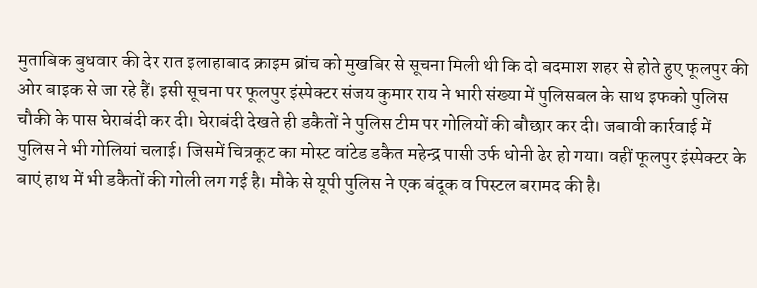मुताबिक बुधवार की देर रात इलाहाबाद क्राइम ब्रांच को मुखबिर से सूचना मिली थी कि दो बदमाश शहर से होते हुए फूलपुर की ओर बाइक से जा रहे हैं। इसी सूचना पर फूलपुर इंस्पेक्टर संजय कुमार राय ने भारी संख्या में पुलिसबल के साथ इफको पुलिस चौकी के पास घेराबंदी कर दी। घेराबंदी देखते ही डकैतों ने पुलिस टीम पर गोलियों की बौछार कर दी। जबावी कार्रवाई में पुलिस ने भी गोलियां चलाई। जिसमें चित्रकूट का मोस्ट वांटेड डकैत महेन्द्र पासी उर्फ धोनी ढेर हो गया। वहीं फूलपुर इंस्पेक्टर के बाएं हाथ में भी डकैतों की गोली लग गई है। मौके से यूपी पुलिस ने एक बंदूक व पिस्टल बरामद की है।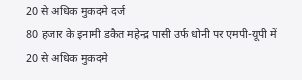20 से अधिक मुकदमे दर्ज
80 हजार के इनामी डकैत महेन्द्र पासी उर्फ धोनी पर एमपी-यूपी में 20 से अधिक मुकदमे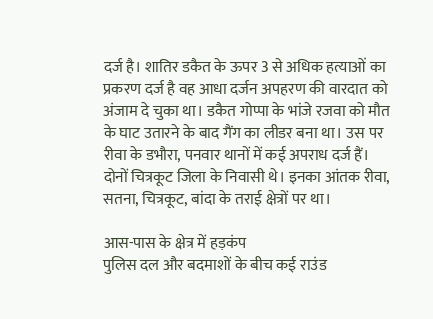दर्ज है। शातिर डकैत के ऊपर 3 से अधिक हत्याओं का प्रकरण दर्ज है वह आधा दर्जन अपहरण की वारदात को अंजाम दे चुका था। डकैत गोप्पा के भांजे रजवा को मौत के घाट उतारने के बाद गैंग का लीडर बना था। उस पर रीवा के डभौरा, पनवार थानों में कई अपराध दर्ज हैं। दोनों चित्रकूट जिला के निवासी थे। इनका आंतक रीवा, सतना, चित्रकूट, बांदा के तराई क्षेत्रों पर था।

आस-पास के क्षेत्र में हड़कंप
पुलिस दल और बदमाशों के बीच कई राउंड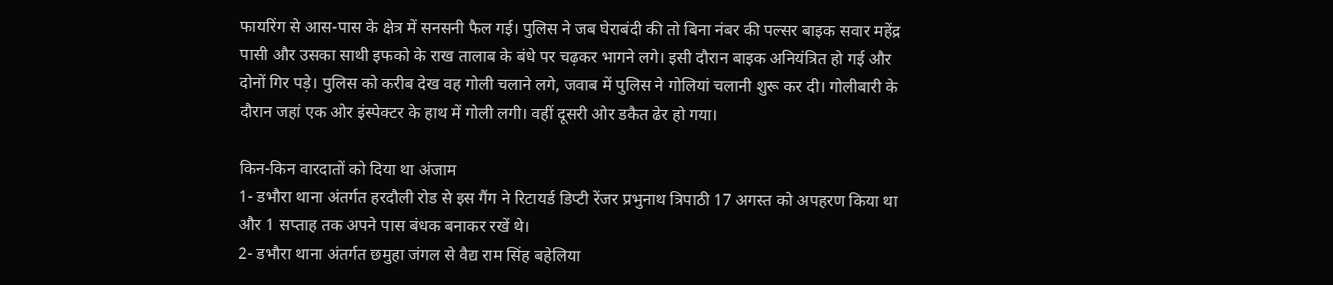फायरिंग से आस-पास के क्षेत्र में सनसनी फैल गई। पुलिस ने जब घेराबंदी की तो बिना नंबर की पल्सर बाइक सवार महेंद्र पासी और उसका साथी इफको के राख तालाब के बंधे पर चढ़कर भागने लगे। इसी दौरान बाइक अनियंत्रित हो गई और दोनों गिर पड़े। पुलिस को करीब देख वह गोली चलाने लगे, जवाब में पुलिस ने गोलियां चलानी शुरू कर दी। गोलीबारी के दौरान जहां एक ओर इंस्पेक्टर के हाथ में गोली लगी। वहीं दूसरी ओर डकैत ढेर हो गया।

किन-किन वारदातों को दिया था अंजाम
1- डभौरा थाना अंतर्गत हरदौली रोड से इस गैंग ने रिटायर्ड डिप्टी रेंजर प्रभुनाथ त्रिपाठी 17 अगस्त को अपहरण किया था और 1 सप्ताह तक अपने पास बंधक बनाकर रखें थे।
2- डभौरा थाना अंतर्गत छमुहा जंगल से वैद्य राम सिंह बहेलिया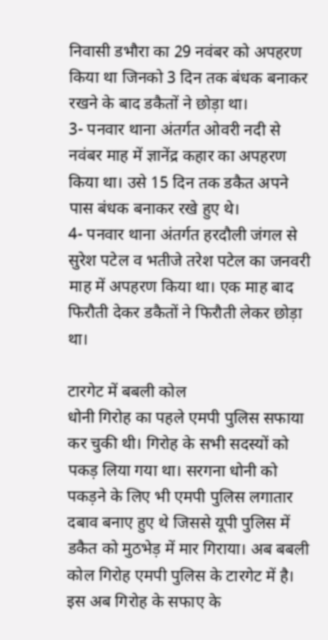निवासी डभौरा का 29 नवंबर को अपहरण किया था जिनको 3 दिन तक बंधक बनाकर रखने के बाद डकैतों ने छोड़ा था।
3- पनवार थाना अंतर्गत ओवरी नदी से नवंबर माह में ज्ञानेंद्र कहार का अपहरण किया था। उसे 15 दिन तक डकैत अपने पास बंधक बनाकर रखे हुए थे।
4- पनवार थाना अंतर्गत हरदौली जंगल से सुरेश पटेल व भतीजे तरेश पटेल का जनवरी माह में अपहरण किया था। एक माह बाद फिरौती देकर डकैतों ने फिरौती लेकर छोड़ा था।

टारगेट में बबली कोल
धोनी गिरोह का पहले एमपी पुलिस सफाया कर चुकी थी। गिरोह के सभी सदस्यों को पकड़ लिया गया था। सरगना धोनी को पकड़ने के लिए भी एमपी पुलिस लगातार दबाव बनाए हुए थे जिससे यूपी पुलिस में डकैत को मुठभेड़ में मार गिराया। अब बबली कोल गिरोह एमपी पुलिस के टारगेट में है। इस अब गिरोह के सफाए के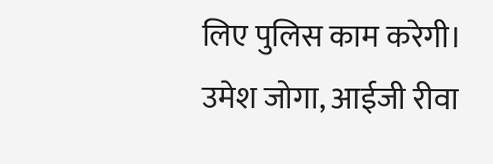लिए पुलिस काम करेगी।
उमेश जोगा, आईजी रीवा